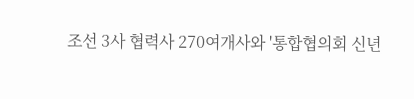조선 3사 협력사 270여개사와 '통합협의회 신년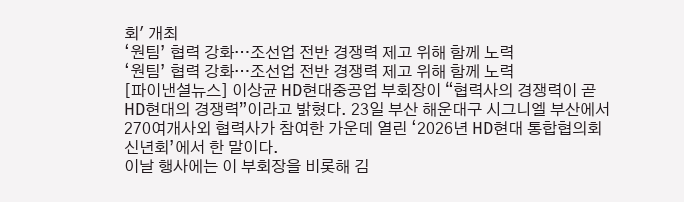회' 개최
‘원팀’ 협력 강화…조선업 전반 경쟁력 제고 위해 함께 노력
‘원팀’ 협력 강화…조선업 전반 경쟁력 제고 위해 함께 노력
[파이낸셜뉴스] 이상균 HD현대중공업 부회장이 “협력사의 경쟁력이 곧 HD현대의 경쟁력”이라고 밝혔다. 23일 부산 해운대구 시그니엘 부산에서 270여개사외 협력사가 참여한 가운데 열린 ‘2026년 HD현대 통합협의회 신년회’에서 한 말이다.
이날 행사에는 이 부회장을 비롯해 김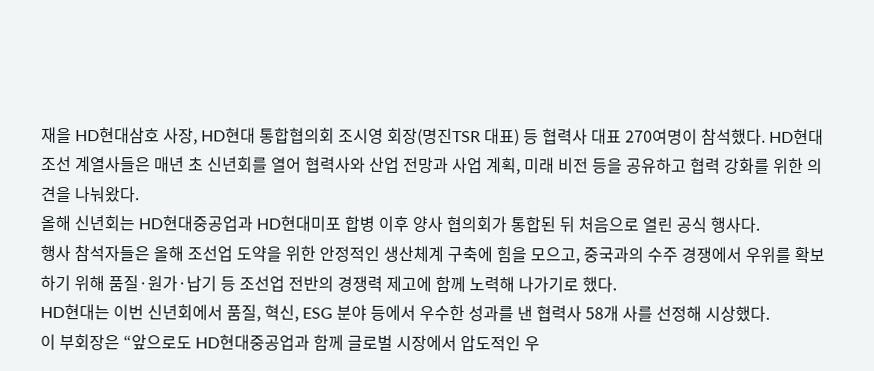재을 HD현대삼호 사장, HD현대 통합협의회 조시영 회장(명진TSR 대표) 등 협력사 대표 270여명이 참석했다. HD현대 조선 계열사들은 매년 초 신년회를 열어 협력사와 산업 전망과 사업 계획, 미래 비전 등을 공유하고 협력 강화를 위한 의견을 나눠왔다.
올해 신년회는 HD현대중공업과 HD현대미포 합병 이후 양사 협의회가 통합된 뒤 처음으로 열린 공식 행사다.
행사 참석자들은 올해 조선업 도약을 위한 안정적인 생산체계 구축에 힘을 모으고, 중국과의 수주 경쟁에서 우위를 확보하기 위해 품질·원가·납기 등 조선업 전반의 경쟁력 제고에 함께 노력해 나가기로 했다.
HD현대는 이번 신년회에서 품질, 혁신, ESG 분야 등에서 우수한 성과를 낸 협력사 58개 사를 선정해 시상했다.
이 부회장은 “앞으로도 HD현대중공업과 함께 글로벌 시장에서 압도적인 우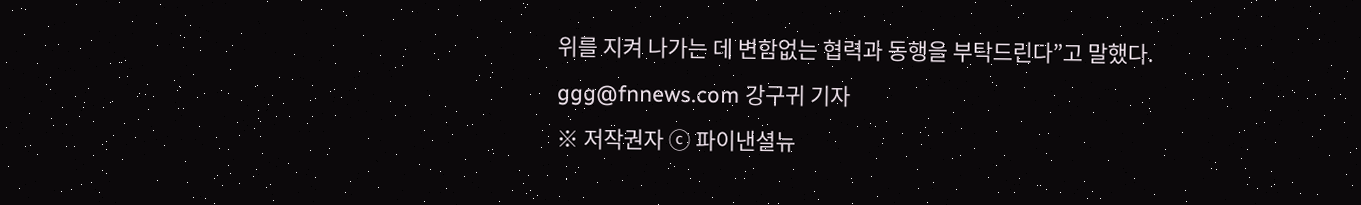위를 지켜 나가는 데 변함없는 협력과 동행을 부탁드린다”고 말했다.
ggg@fnnews.com 강구귀 기자
※ 저작권자 ⓒ 파이낸셜뉴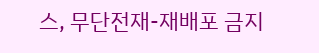스, 무단전재-재배포 금지